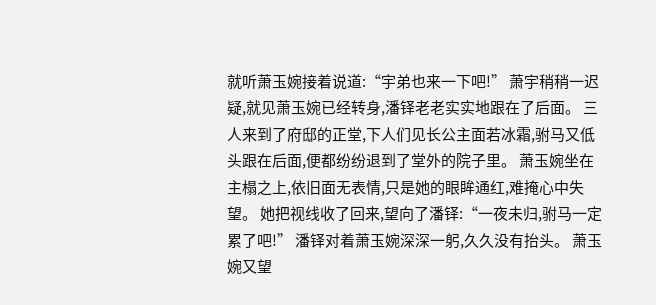就听萧玉婉接着说道:“宇弟也来一下吧!” 萧宇稍稍一迟疑,就见萧玉婉已经转身,潘铎老老实实地跟在了后面。 三人来到了府邸的正堂,下人们见长公主面若冰霜,驸马又低头跟在后面,便都纷纷退到了堂外的院子里。 萧玉婉坐在主榻之上,依旧面无表情,只是她的眼眸通红,难掩心中失望。 她把视线收了回来,望向了潘铎:“一夜未归,驸马一定累了吧!” 潘铎对着萧玉婉深深一躬,久久没有抬头。 萧玉婉又望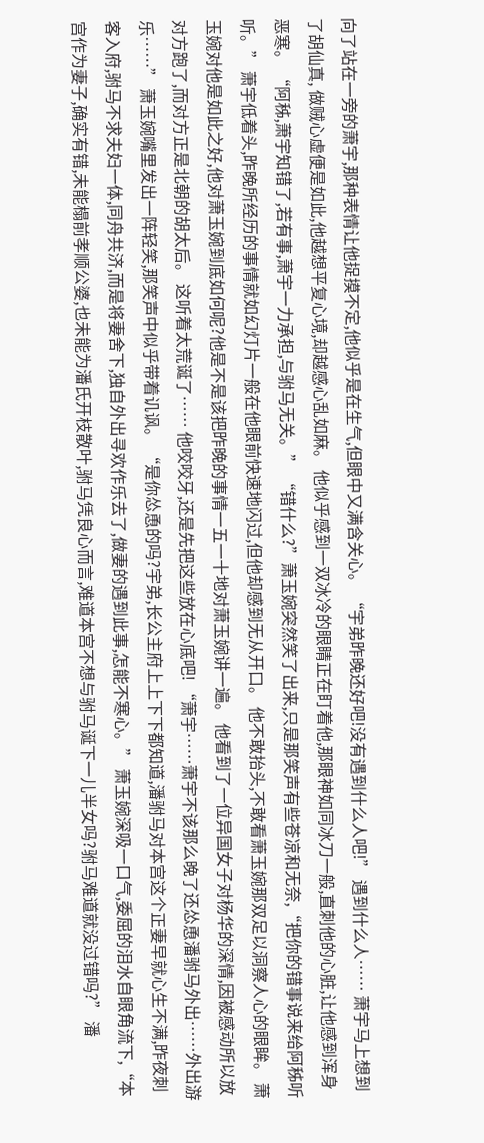向了站在一旁的萧宇,那种表情让他捉摸不定,他似乎是在生气,但眼中又满含关心。 “宇弟昨晚还好吧!没有遇到什么人吧!” 遇到什么人…… 萧宇马上想到了胡仙真, 做贼心虚便是如此,他越想平复心境,却越感心乱如麻。 他似乎感到一双冰冷的眼睛正在盯着他,那眼神如同冰刀一般,直刺他的心脏,让他感到浑身恶寒。 “阿秭,萧宇知错了,若有事,萧宇一力承担,与驸马无关。” “错什么?”萧玉婉突然笑了出来,只是那笑声有些苍凉和无奈,“把你的错事说来给阿秭听听。” 萧宇低着头,昨晚所经历的事情就如幻灯片一般在他眼前快速地闪过,但他却感到无从开口。 他不敢抬头,不敢看萧玉婉那双足以洞察人心的眼眸。 萧玉婉对他是如此之好,他对萧玉婉到底如何呢?他是不是该把昨晚的事情一五一十地对萧玉婉讲一遍。 他看到了一位异国女子对杨华的深情,因被感动所以放对方跑了,而对方正是北朝的胡太后。 这听着太荒诞了…… 他咬咬牙,还是先把这些放在心底吧! “萧宇……萧宇不该那么晚了还怂恿潘驸马外出……外出游乐……” 萧玉婉嘴里发出一阵轻笑,那笑声中似乎带着讥讽。 “是你怂恿的吗?宇弟,长公主府上上下下都知道,潘驸马对本宫这个正妻早就心生不满,昨夜刺客入府,驸马不求夫妇一体,同舟共济,而是将妻舍下,独自外出寻欢作乐去了,做妻的遇到此事,怎能不寒心。” 萧玉婉深吸一口气,委屈的泪水自眼角流下,“本宫作为妻子,确实有错,未能榻前孝顺公婆,也未能为潘氏开枝散叶,驸马凭良心而言,难道本宫不想与驸马诞下一儿半女吗?驸马难道就没过错吗?” 潘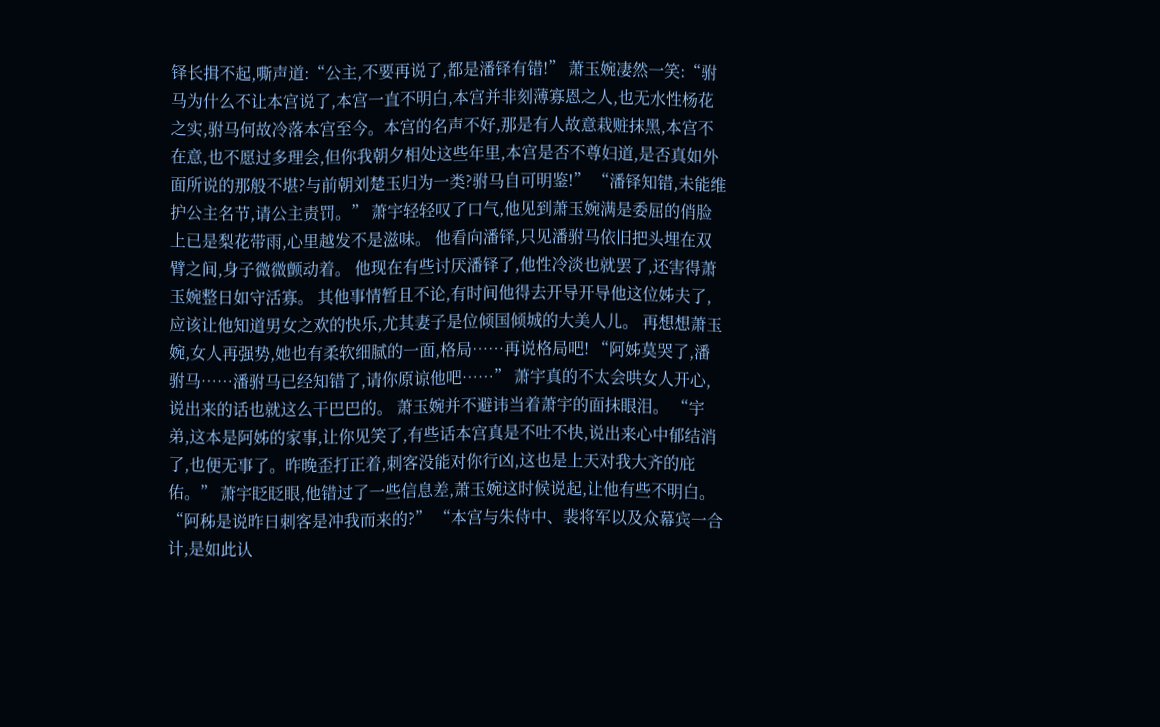铎长揖不起,嘶声道:“公主,不要再说了,都是潘铎有错!” 萧玉婉凄然一笑:“驸马为什么不让本宫说了,本宫一直不明白,本宫并非刻薄寡恩之人,也无水性杨花之实,驸马何故冷落本宫至今。本宫的名声不好,那是有人故意栽赃抹黑,本宫不在意,也不愿过多理会,但你我朝夕相处这些年里,本宫是否不尊妇道,是否真如外面所说的那般不堪?与前朝刘楚玉归为一类?驸马自可明鉴!” “潘铎知错,未能维护公主名节,请公主责罚。” 萧宇轻轻叹了口气,他见到萧玉婉满是委屈的俏脸上已是梨花带雨,心里越发不是滋味。 他看向潘铎,只见潘驸马依旧把头埋在双臂之间,身子微微颤动着。 他现在有些讨厌潘铎了,他性冷淡也就罢了,还害得萧玉婉整日如守活寡。 其他事情暂且不论,有时间他得去开导开导他这位姊夫了,应该让他知道男女之欢的快乐,尤其妻子是位倾国倾城的大美人儿。 再想想萧玉婉,女人再强势,她也有柔软细腻的一面,格局……再说格局吧! “阿姊莫哭了,潘驸马……潘驸马已经知错了,请你原谅他吧……” 萧宇真的不太会哄女人开心,说出来的话也就这么干巴巴的。 萧玉婉并不避讳当着萧宇的面抹眼泪。 “宇弟,这本是阿姊的家事,让你见笑了,有些话本宫真是不吐不快,说出来心中郁结消了,也便无事了。昨晚歪打正着,刺客没能对你行凶,这也是上天对我大齐的庇佑。” 萧宇眨眨眼,他错过了一些信息差,萧玉婉这时候说起,让他有些不明白。 “阿秭是说昨日刺客是冲我而来的?” “本宫与朱侍中、裴将军以及众幕宾一合计,是如此认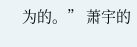为的。” 萧宇的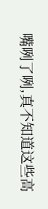嘴咧了咧,真不知道这些高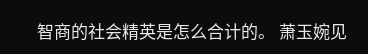智商的社会精英是怎么合计的。 萧玉婉见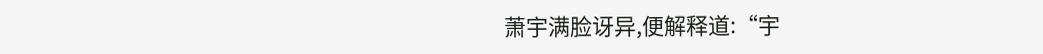萧宇满脸讶异,便解释道:“宇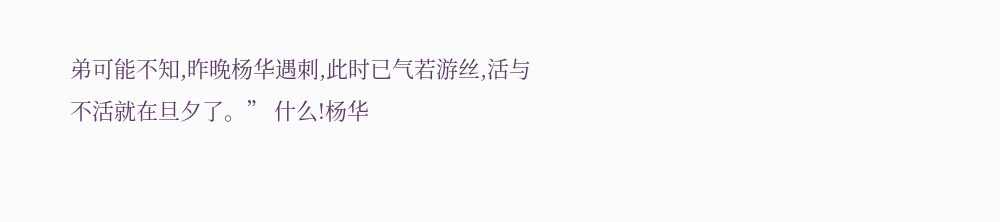弟可能不知,昨晚杨华遇刺,此时已气若游丝,活与不活就在旦夕了。” 什么!杨华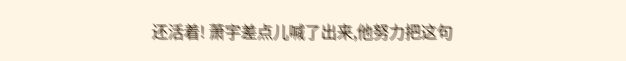还活着! 萧宇差点儿喊了出来,他努力把这句